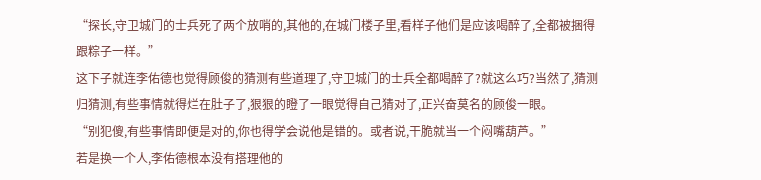“探长,守卫城门的士兵死了两个放哨的,其他的,在城门楼子里,看样子他们是应该喝醉了,全都被捆得跟粽子一样。”
这下子就连李佑德也觉得顾俊的猜测有些道理了,守卫城门的士兵全都喝醉了?就这么巧?当然了,猜测归猜测,有些事情就得烂在肚子了,狠狠的瞪了一眼觉得自己猜对了,正兴奋莫名的顾俊一眼。
“别犯傻,有些事情即便是对的,你也得学会说他是错的。或者说,干脆就当一个闷嘴葫芦。”
若是换一个人,李佑德根本没有搭理他的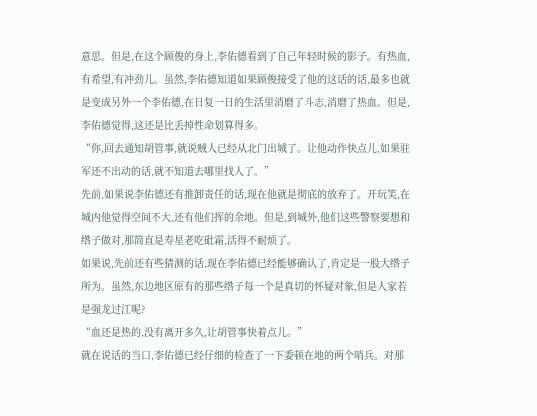意思。但是,在这个顾俊的身上,李佑德看到了自己年轻时候的影子。有热血,有希望,有冲劲儿。虽然,李佑德知道如果顾俊接受了他的这话的话,最多也就是变成另外一个李佑德,在日复一日的生活里消磨了斗志,消磨了热血。但是,李佑德觉得,这还是比丢掉性命划算得多。
“你,回去通知胡管事,就说贼人已经从北门出城了。让他动作快点儿,如果驻军还不出动的话,就不知道去哪里找人了。”
先前,如果说李佑德还有推卸责任的话,现在他就是彻底的放弃了。开玩笑,在城内他觉得空间不大,还有他们挥的余地。但是,到城外,他们这些警察要想和绺子做对,那简直是寿星老吃砒霜,活得不耐烦了。
如果说,先前还有些猜测的话,现在李佑德已经能够确认了,肯定是一股大绺子所为。虽然,东边地区原有的那些绺子每一个是真切的怀疑对象,但是人家若是强龙过江呢?
“血还是热的,没有离开多久,让胡管事快着点儿。”
就在说话的当口,李佑德已经仔细的检查了一下委顿在地的两个哨兵。对那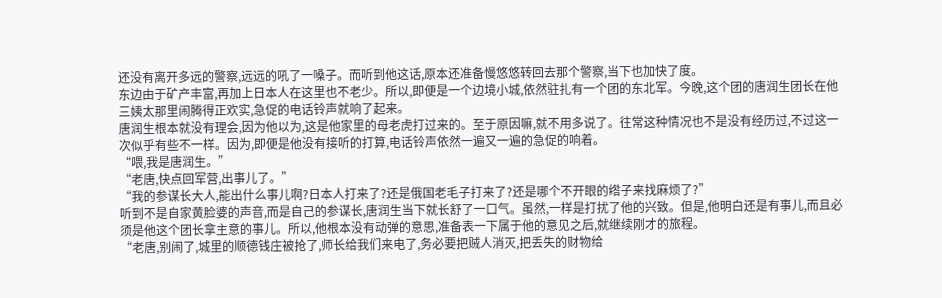还没有离开多远的警察,远远的吼了一嗓子。而听到他这话,原本还准备慢悠悠转回去那个警察,当下也加快了度。
东边由于矿产丰富,再加上日本人在这里也不老少。所以,即便是一个边境小城,依然驻扎有一个团的东北军。今晚,这个团的唐润生团长在他三姨太那里闹腾得正欢实,急促的电话铃声就响了起来。
唐润生根本就没有理会,因为他以为,这是他家里的母老虎打过来的。至于原因嘛,就不用多说了。往常这种情况也不是没有经历过,不过这一次似乎有些不一样。因为,即便是他没有接听的打算,电话铃声依然一遍又一遍的急促的响着。
“喂,我是唐润生。”
“老唐,快点回军营,出事儿了。”
“我的参谋长大人,能出什么事儿啊?日本人打来了?还是俄国老毛子打来了?还是哪个不开眼的绺子来找麻烦了?”
听到不是自家黄脸婆的声音,而是自己的参谋长,唐润生当下就长舒了一口气。虽然,一样是打扰了他的兴致。但是,他明白还是有事儿,而且必须是他这个团长拿主意的事儿。所以,他根本没有动弹的意思,准备表一下属于他的意见之后,就继续刚才的旅程。
“老唐,别闹了,城里的顺德钱庄被抢了,师长给我们来电了,务必要把贼人消灭,把丢失的财物给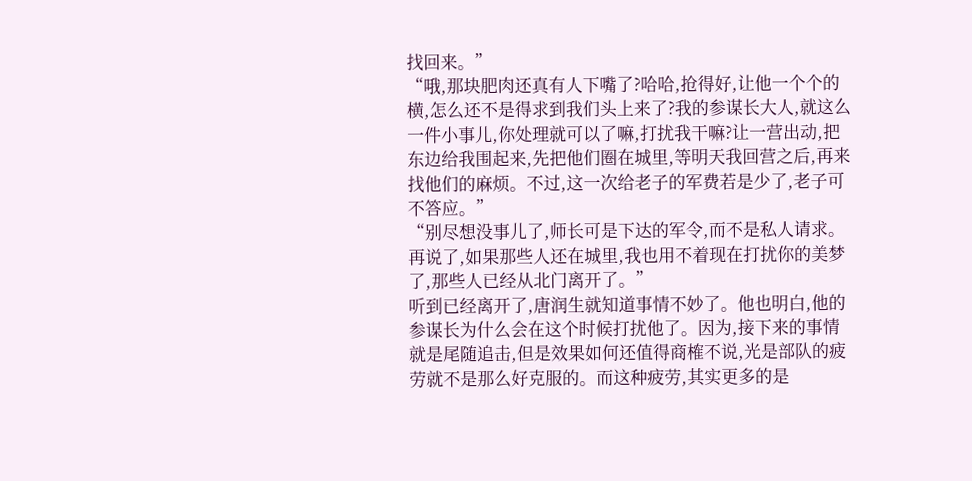找回来。”
“哦,那块肥肉还真有人下嘴了?哈哈,抢得好,让他一个个的横,怎么还不是得求到我们头上来了?我的参谋长大人,就这么一件小事儿,你处理就可以了嘛,打扰我干嘛?让一营出动,把东边给我围起来,先把他们圈在城里,等明天我回营之后,再来找他们的麻烦。不过,这一次给老子的军费若是少了,老子可不答应。”
“别尽想没事儿了,师长可是下达的军令,而不是私人请求。再说了,如果那些人还在城里,我也用不着现在打扰你的美梦了,那些人已经从北门离开了。”
听到已经离开了,唐润生就知道事情不妙了。他也明白,他的参谋长为什么会在这个时候打扰他了。因为,接下来的事情就是尾随追击,但是效果如何还值得商榷不说,光是部队的疲劳就不是那么好克服的。而这种疲劳,其实更多的是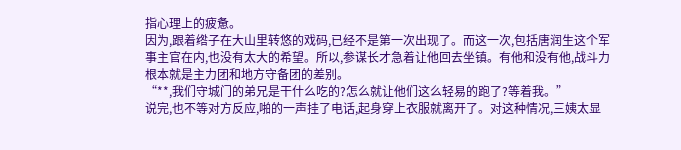指心理上的疲惫。
因为,跟着绺子在大山里转悠的戏码,已经不是第一次出现了。而这一次,包括唐润生这个军事主官在内,也没有太大的希望。所以,参谋长才急着让他回去坐镇。有他和没有他,战斗力根本就是主力团和地方守备团的差别。
“**,我们守城门的弟兄是干什么吃的?怎么就让他们这么轻易的跑了?等着我。”
说完,也不等对方反应,啪的一声挂了电话,起身穿上衣服就离开了。对这种情况,三姨太显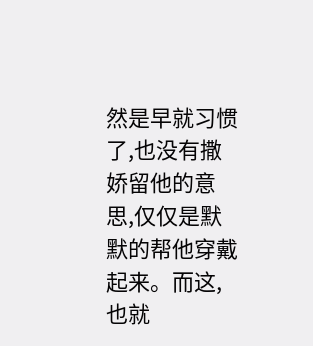然是早就习惯了,也没有撒娇留他的意思,仅仅是默默的帮他穿戴起来。而这,也就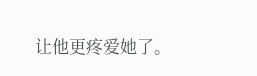让他更疼爱她了。